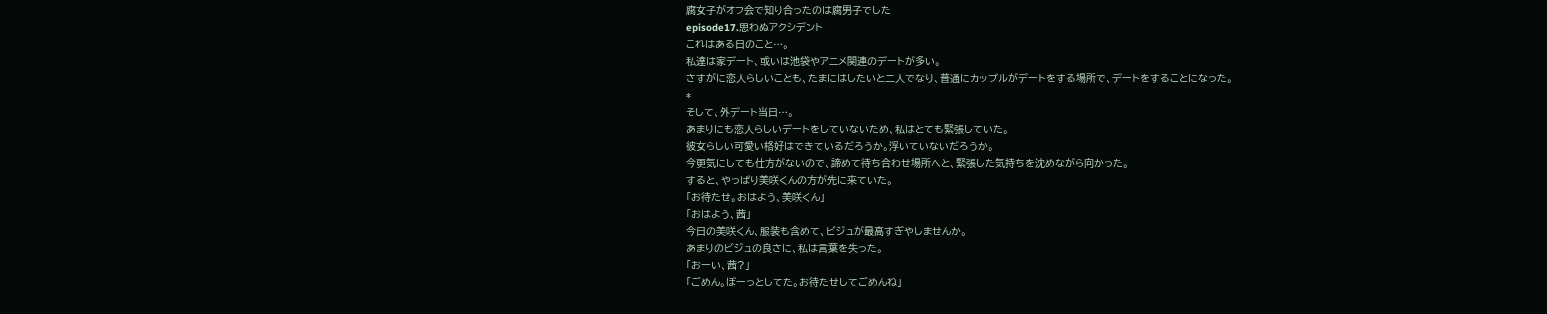腐女子がオフ会で知り合ったのは腐男子でした
episode17.思わぬアクシデント
これはある日のこと…。
私達は家デート、或いは池袋やアニメ関連のデートが多い。
さすがに恋人らしいことも、たまにはしたいと二人でなり、普通にカップルがデートをする場所で、デートをすることになった。
*
そして、外デート当日…。
あまりにも恋人らしいデートをしていないため、私はとても緊張していた。
彼女らしい可愛い格好はできているだろうか。浮いていないだろうか。
今更気にしても仕方がないので、諦めて待ち合わせ場所へと、緊張した気持ちを沈めながら向かった。
すると、やっぱり美咲くんの方が先に来ていた。
「お待たせ。おはよう、美咲くん」
「おはよう、茜」
今日の美咲くん、服装も含めて、ビジュが最高すぎやしませんか。
あまりのビジュの良さに、私は言葉を失った。
「おーい、茜?」
「ごめん。ぼーっとしてた。お待たせしてごめんね」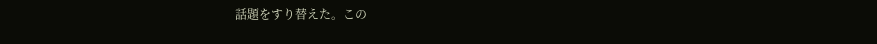話題をすり替えた。この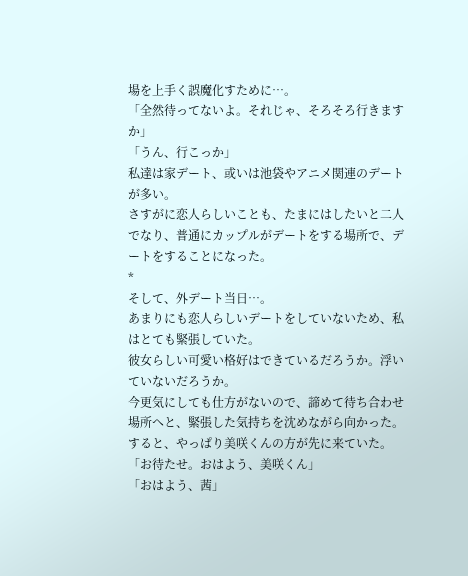場を上手く誤魔化すために…。
「全然待ってないよ。それじゃ、そろそろ行きますか」
「うん、行こっか」
私達は家デート、或いは池袋やアニメ関連のデートが多い。
さすがに恋人らしいことも、たまにはしたいと二人でなり、普通にカップルがデートをする場所で、デートをすることになった。
*
そして、外デート当日…。
あまりにも恋人らしいデートをしていないため、私はとても緊張していた。
彼女らしい可愛い格好はできているだろうか。浮いていないだろうか。
今更気にしても仕方がないので、諦めて待ち合わせ場所へと、緊張した気持ちを沈めながら向かった。
すると、やっぱり美咲くんの方が先に来ていた。
「お待たせ。おはよう、美咲くん」
「おはよう、茜」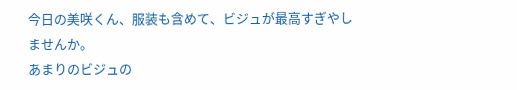今日の美咲くん、服装も含めて、ビジュが最高すぎやしませんか。
あまりのビジュの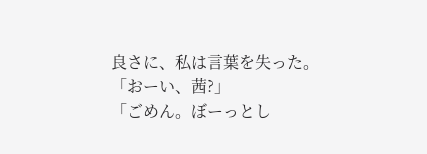良さに、私は言葉を失った。
「おーい、茜?」
「ごめん。ぼーっとし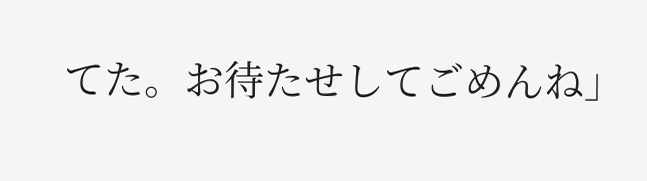てた。お待たせしてごめんね」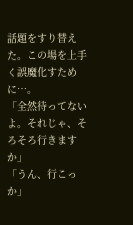話題をすり替えた。この場を上手く誤魔化すために…。
「全然待ってないよ。それじゃ、そろそろ行きますか」
「うん、行こっか」